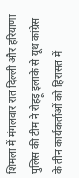शिमला में मंगलवार रात दिल्ली और हरियाणा पुलिस की टीम ने रोहड़ू इलाके से यूथ कांग्रेस के तीन कार्यकर्ताओं को हिरासत में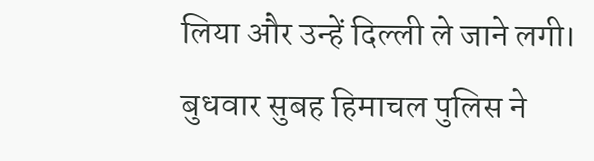लिया और उन्हें दिल्ली ले जाने लगी। बुधवार सुबह हिमाचल पुलिस ने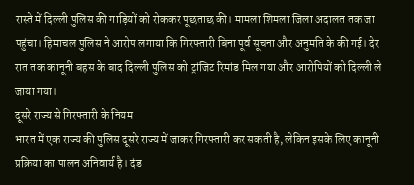रास्ते में दिल्ली पुलिस की गाड़ियों को रोककर पूछताछ की। मामला शिमला जिला अदालत तक जा पहुंचा। हिमाचल पुलिस ने आरोप लगाया कि गिरफ्तारी बिना पूर्व सूचना और अनुमति के की गई। देर रात तक कानूनी बहस के बाद दिल्ली पुलिस को ट्रांजिट रिमांड मिल गया और आरोपियों को दिल्ली ले जाया गया।
दूसरे राज्य से गिरफ्तारी के नियम
भारत में एक राज्य की पुलिस दूसरे राज्य में जाकर गिरफ्तारी कर सकती है, लेकिन इसके लिए कानूनी प्रक्रिया का पालन अनिवार्य है। दंड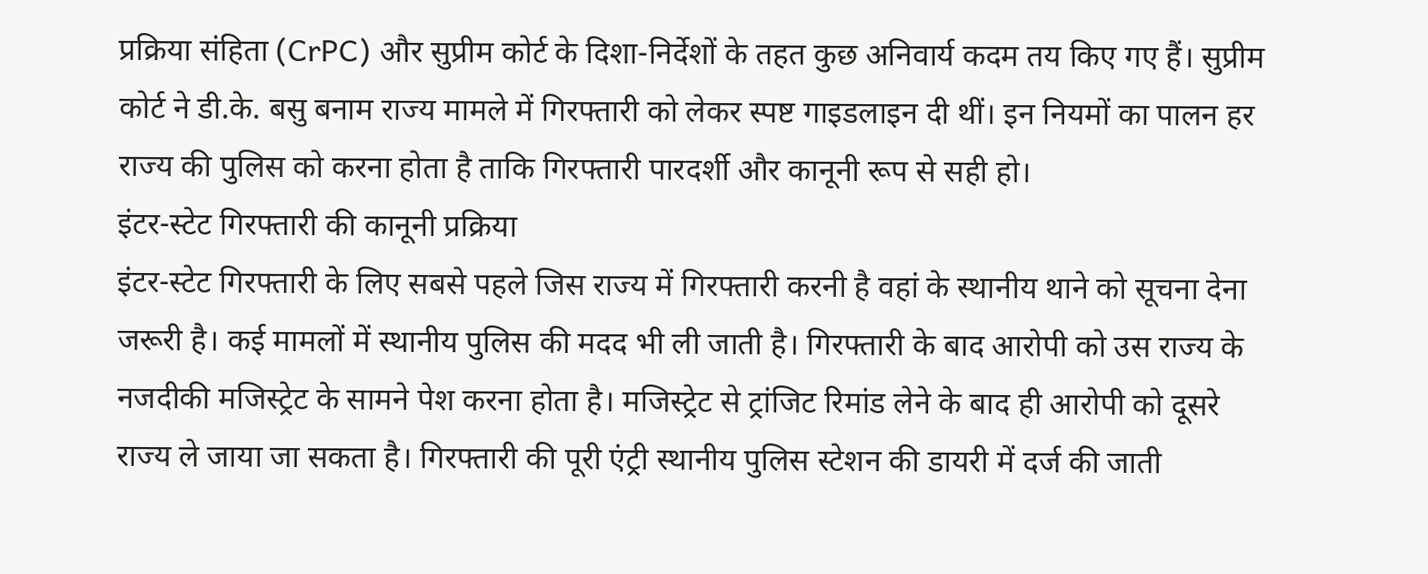प्रक्रिया संहिता (CrPC) और सुप्रीम कोर्ट के दिशा-निर्देशों के तहत कुछ अनिवार्य कदम तय किए गए हैं। सुप्रीम कोर्ट ने डी.के. बसु बनाम राज्य मामले में गिरफ्तारी को लेकर स्पष्ट गाइडलाइन दी थीं। इन नियमों का पालन हर राज्य की पुलिस को करना होता है ताकि गिरफ्तारी पारदर्शी और कानूनी रूप से सही हो।
इंटर-स्टेट गिरफ्तारी की कानूनी प्रक्रिया
इंटर-स्टेट गिरफ्तारी के लिए सबसे पहले जिस राज्य में गिरफ्तारी करनी है वहां के स्थानीय थाने को सूचना देना जरूरी है। कई मामलों में स्थानीय पुलिस की मदद भी ली जाती है। गिरफ्तारी के बाद आरोपी को उस राज्य के नजदीकी मजिस्ट्रेट के सामने पेश करना होता है। मजिस्ट्रेट से ट्रांजिट रिमांड लेने के बाद ही आरोपी को दूसरे राज्य ले जाया जा सकता है। गिरफ्तारी की पूरी एंट्री स्थानीय पुलिस स्टेशन की डायरी में दर्ज की जाती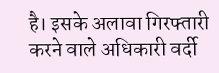है। इसके अलावा गिरफ्तारी करने वाले अधिकारी वर्दी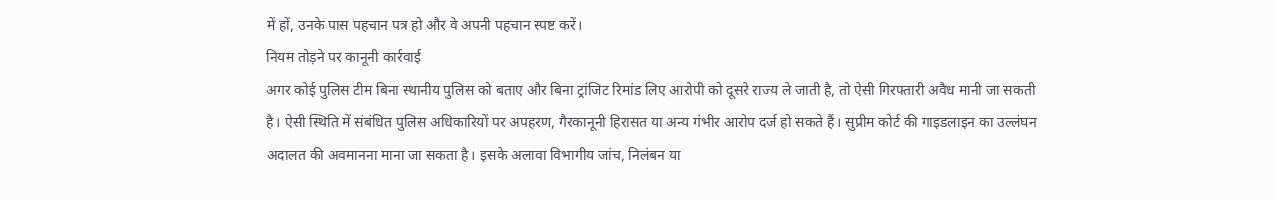में हों, उनके पास पहचान पत्र हो और वे अपनी पहचान स्पष्ट करें।
नियम तोड़ने पर कानूनी कार्रवाई
अगर कोई पुलिस टीम बिना स्थानीय पुलिस को बताए और बिना ट्रांजिट रिमांड लिए आरोपी को दूसरे राज्य ले जाती है, तो ऐसी गिरफ्तारी अवैध मानी जा सकती है। ऐसी स्थिति में संबंधित पुलिस अधिकारियों पर अपहरण, गैरकानूनी हिरासत या अन्य गंभीर आरोप दर्ज हो सकते हैं। सुप्रीम कोर्ट की गाइडलाइन का उल्लंघन अदालत की अवमानना माना जा सकता है। इसके अलावा विभागीय जांच, निलंबन या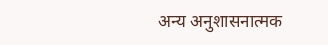अन्य अनुशासनात्मक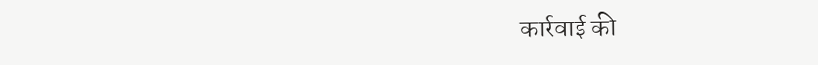कार्रवाई की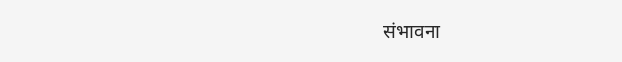संभावना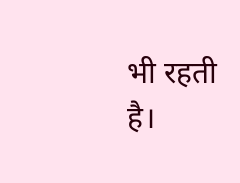भी रहती है।